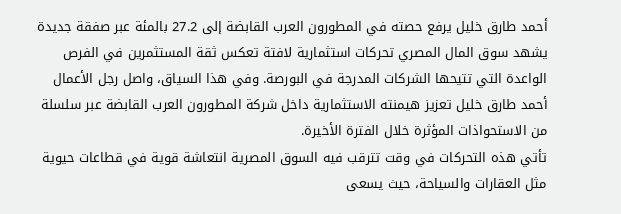أحمد طارق خليل يرفع حصته في المطورون العرب القابضة إلى 27.2 بالمئة عبر صفقة جديدة
يشهد سوق المال المصري تحركات استثمارية لافتة تعكس ثقة المستثمرين في الفرص الواعدة التي تتيحها الشركات المدرجة في البورصة. وفي هذا السياق، واصل رجل الأعمال أحمد طارق خليل تعزيز هيمنته الاستثمارية داخل شركة المطورون العرب القابضة عبر سلسلة من الاستحواذات المؤثرة خلال الفترة الأخيرة.
تأتي هذه التحركات في وقت تترقب فيه السوق المصرية انتعاشة قوية في قطاعات حيوية مثل العقارات والسياحة، حيث يسعى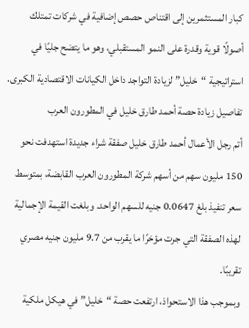كبار المستثمرين إلى اقتناص حصص إضافية في شركات تمتلك أصولًا قوية وقدرة على النمو المستقبلي، وهو ما يتضح جليًا في استراتيجية “خليل” لزيادة التواجد داخل الكيانات الاقتصادية الكبرى.
تفاصيل زيادة حصة أحمد طارق خليل في المطورون العرب
أتم رجل الأعمال أحمد طارق خليل صفقة شراء جديدة استهدفت نحو 150 مليون سهم من أسهم شركة المطورون العرب القابضة، بمتوسط سعر تنفيذ بلغ 0.0647 جنيه للسهم الواحد. وبلغت القيمة الإجمالية لهذه الصفقة التي جرت مؤخرًا ما يقرب من 9.7 مليون جنيه مصري تقريبًا.
وبموجب هذا الاستحواذ، ارتفعت حصة “خليل” في هيكل ملكية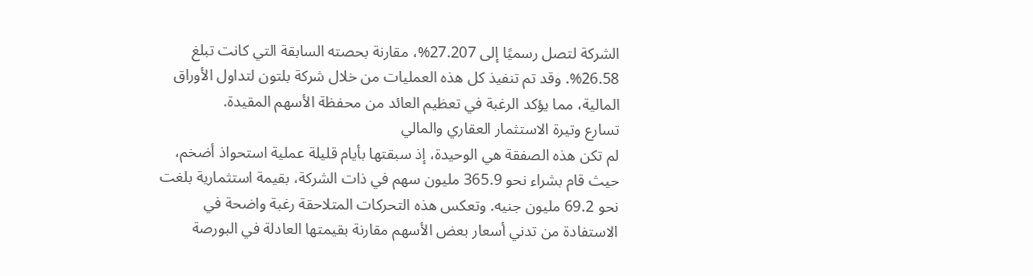الشركة لتصل رسميًا إلى 27.207%، مقارنة بحصته السابقة التي كانت تبلغ 26.58%. وقد تم تنفيذ كل هذه العمليات من خلال شركة بلتون لتداول الأوراق المالية، مما يؤكد الرغبة في تعظيم العائد من محفظة الأسهم المقيدة.
تسارع وتيرة الاستثمار العقاري والمالي
لم تكن هذه الصفقة هي الوحيدة، إذ سبقتها بأيام قليلة عملية استحواذ أضخم، حيث قام بشراء نحو 365.9 مليون سهم في ذات الشركة، بقيمة استثمارية بلغت نحو 69.2 مليون جنيه. وتعكس هذه التحركات المتلاحقة رغبة واضحة في الاستفادة من تدني أسعار بعض الأسهم مقارنة بقيمتها العادلة في البورصة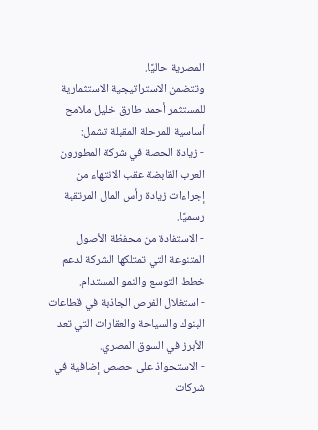المصرية حاليًا.
وتتضمن الاستراتيجية الاستثمارية للمستثمر أحمد طارق خليل ملامح أساسية للمرحلة المقبلة تشمل:
- زيادة الحصة في شركة المطورون العرب القابضة عقب الانتهاء من إجراءات زيادة رأس المال المرتقبة رسميًا.
- الاستفادة من محفظة الأصول المتنوعة التي تمتلكها الشركة لدعم خطط التوسع والنمو المستدام.
- استغلال الفرص الجاذبة في قطاعات البنوك والسياحة والعقارات التي تعد الأبرز في السوق المصري.
- الاستحواذ على حصص إضافية في شركات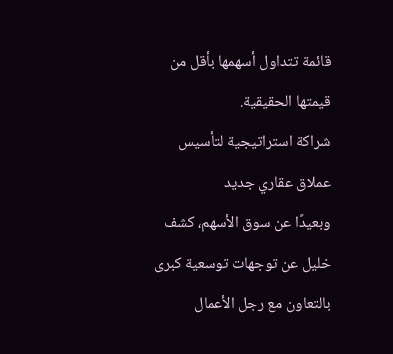قائمة تتداول أسهمها بأقل من قيمتها الحقيقية.
شراكة استراتيجية لتأسيس عملاق عقاري جديد
وبعيدًا عن سوق الأسهم، كشف خليل عن توجهات توسعية كبرى بالتعاون مع رجل الأعمال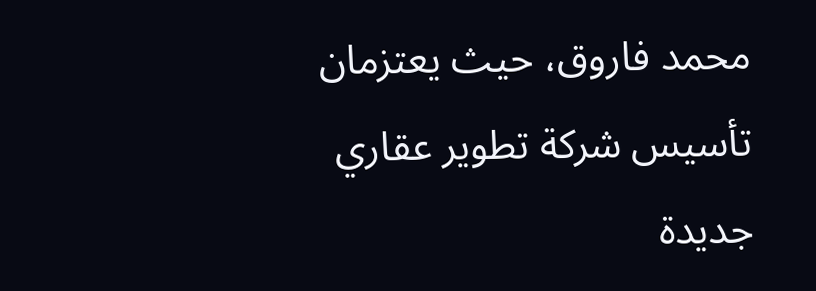محمد فاروق، حيث يعتزمان تأسيس شركة تطوير عقاري جديدة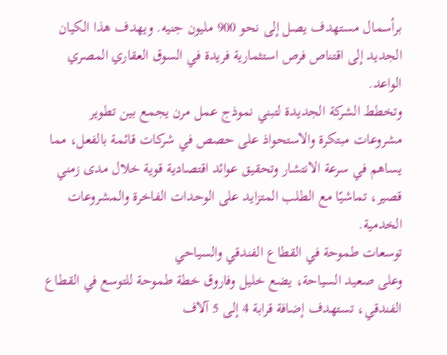برأسمال مستهدف يصل إلى نحو 900 مليون جنيه. ويهدف هذا الكيان الجديد إلى اقتناص فرص استثمارية فريدة في السوق العقاري المصري الواعد.
وتخطط الشركة الجديدة لتبني نموذج عمل مرن يجمع بين تطوير مشروعات مبتكرة والاستحواذ على حصص في شركات قائمة بالفعل، مما يساهم في سرعة الانتشار وتحقيق عوائد اقتصادية قوية خلال مدى زمني قصير، تماشيًا مع الطلب المتزايد على الوحدات الفاخرة والمشروعات الخدمية.
توسعات طموحة في القطاع الفندقي والسياحي
وعلى صعيد السياحة، يضع خليل وفاروق خطة طموحة للتوسع في القطاع الفندقي، تستهدف إضافة قرابة 4 إلى 5 آلاف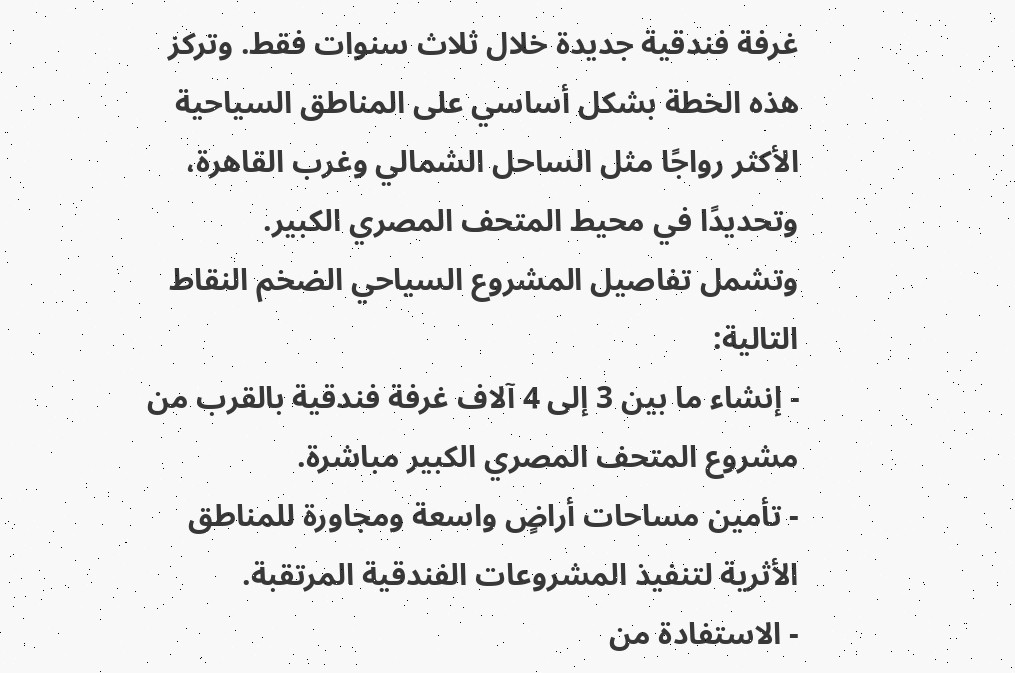غرفة فندقية جديدة خلال ثلاث سنوات فقط. وتركز هذه الخطة بشكل أساسي على المناطق السياحية الأكثر رواجًا مثل الساحل الشمالي وغرب القاهرة، وتحديدًا في محيط المتحف المصري الكبير.
وتشمل تفاصيل المشروع السياحي الضخم النقاط التالية:
- إنشاء ما بين 3 إلى 4 آلاف غرفة فندقية بالقرب من مشروع المتحف المصري الكبير مباشرة.
- تأمين مساحات أراضٍ واسعة ومجاورة للمناطق الأثرية لتنفيذ المشروعات الفندقية المرتقبة.
- الاستفادة من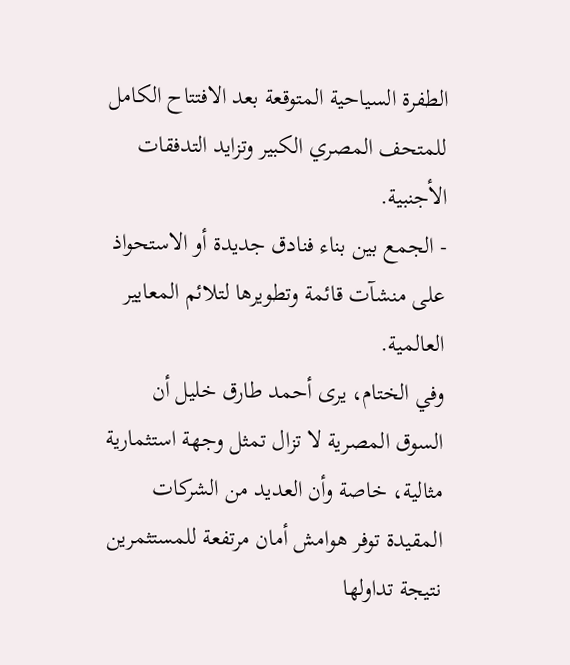الطفرة السياحية المتوقعة بعد الافتتاح الكامل للمتحف المصري الكبير وتزايد التدفقات الأجنبية.
- الجمع بين بناء فنادق جديدة أو الاستحواذ على منشآت قائمة وتطويرها لتلائم المعايير العالمية.
وفي الختام، يرى أحمد طارق خليل أن السوق المصرية لا تزال تمثل وجهة استثمارية مثالية، خاصة وأن العديد من الشركات المقيدة توفر هوامش أمان مرتفعة للمستثمرين نتيجة تداولها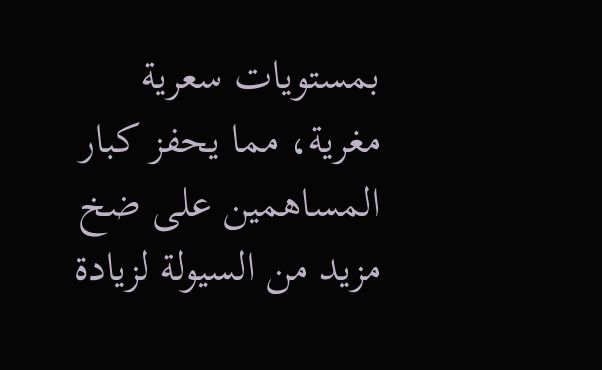بمستويات سعرية مغرية، مما يحفز كبار المساهمين على ضخ مزيد من السيولة لزيادة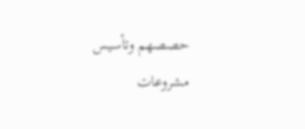حصصهم وتأسيس مشروعات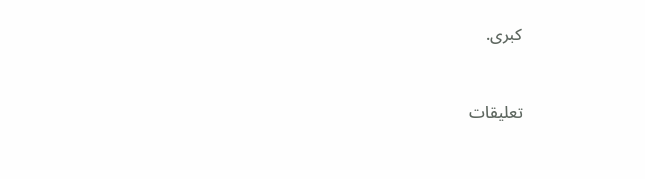كبرى.


تعليقات